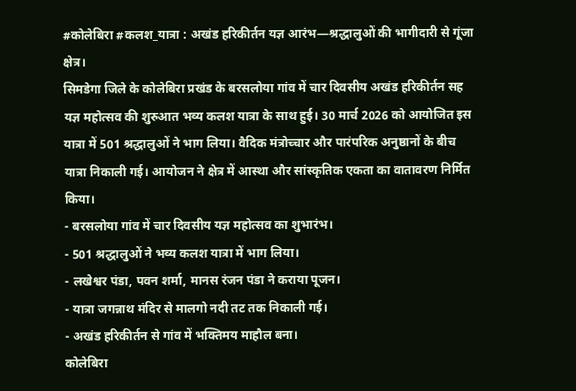#कोलेबिरा #कलश_यात्रा : अखंड हरिकीर्तन यज्ञ आरंभ—श्रद्धालुओं की भागीदारी से गूंजा क्षेत्र।
सिमडेगा जिले के कोलेबिरा प्रखंड के बरसलोया गांव में चार दिवसीय अखंड हरिकीर्तन सह यज्ञ महोत्सव की शुरुआत भव्य कलश यात्रा के साथ हुई। 30 मार्च 2026 को आयोजित इस यात्रा में 501 श्रद्धालुओं ने भाग लिया। वैदिक मंत्रोच्चार और पारंपरिक अनुष्ठानों के बीच यात्रा निकाली गई। आयोजन ने क्षेत्र में आस्था और सांस्कृतिक एकता का वातावरण निर्मित किया।
- बरसलोया गांव में चार दिवसीय यज्ञ महोत्सव का शुभारंभ।
- 501 श्रद्धालुओं ने भव्य कलश यात्रा में भाग लिया।
- लखेश्वर पंडा, पवन शर्मा, मानस रंजन पंडा ने कराया पूजन।
- यात्रा जगन्नाथ मंदिर से मालगो नदी तट तक निकाली गई।
- अखंड हरिकीर्तन से गांव में भक्तिमय माहौल बना।
कोलेबिरा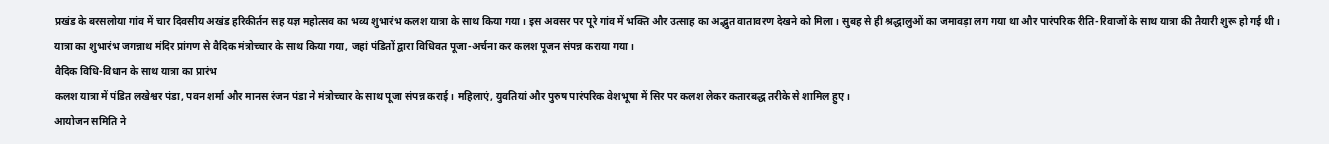प्रखंड के बरसलोया गांव में चार दिवसीय अखंड हरिकीर्तन सह यज्ञ महोत्सव का भव्य शुभारंभ कलश यात्रा के साथ किया गया। इस अवसर पर पूरे गांव में भक्ति और उत्साह का अद्भुत वातावरण देखने को मिला। सुबह से ही श्रद्धालुओं का जमावड़ा लग गया था और पारंपरिक रीति-रिवाजों के साथ यात्रा की तैयारी शुरू हो गई थी।
यात्रा का शुभारंभ जगन्नाथ मंदिर प्रांगण से वैदिक मंत्रोच्चार के साथ किया गया, जहां पंडितों द्वारा विधिवत पूजा-अर्चना कर कलश पूजन संपन्न कराया गया।
वैदिक विधि-विधान के साथ यात्रा का प्रारंभ
कलश यात्रा में पंडित लखेश्वर पंडा, पवन शर्मा और मानस रंजन पंडा ने मंत्रोच्चार के साथ पूजा संपन्न कराई। महिलाएं, युवतियां और पुरुष पारंपरिक वेशभूषा में सिर पर कलश लेकर कतारबद्ध तरीके से शामिल हुए।
आयोजन समिति ने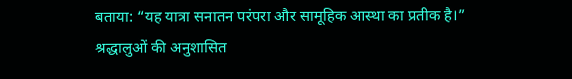बताया: “यह यात्रा सनातन परंपरा और सामूहिक आस्था का प्रतीक है।”
श्रद्धालुओं की अनुशासित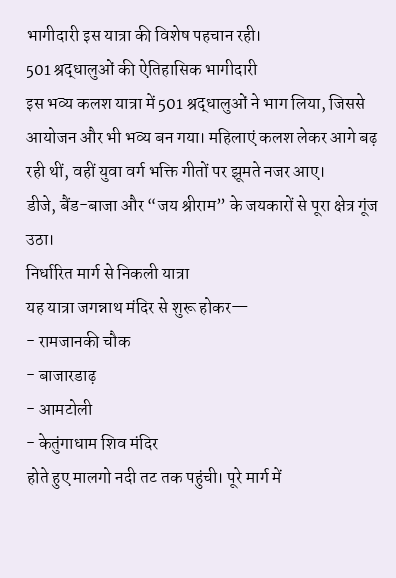भागीदारी इस यात्रा की विशेष पहचान रही।
501 श्रद्धालुओं की ऐतिहासिक भागीदारी
इस भव्य कलश यात्रा में 501 श्रद्धालुओं ने भाग लिया, जिससे आयोजन और भी भव्य बन गया। महिलाएं कलश लेकर आगे बढ़ रही थीं, वहीं युवा वर्ग भक्ति गीतों पर झूमते नजर आए।
डीजे, बैंड-बाजा और “जय श्रीराम” के जयकारों से पूरा क्षेत्र गूंज उठा।
निर्धारित मार्ग से निकली यात्रा
यह यात्रा जगन्नाथ मंदिर से शुरू होकर—
- रामजानकी चौक
- बाजारडाढ़
- आमटोली
- केतुंगाधाम शिव मंदिर
होते हुए मालगो नदी तट तक पहुंची। पूरे मार्ग में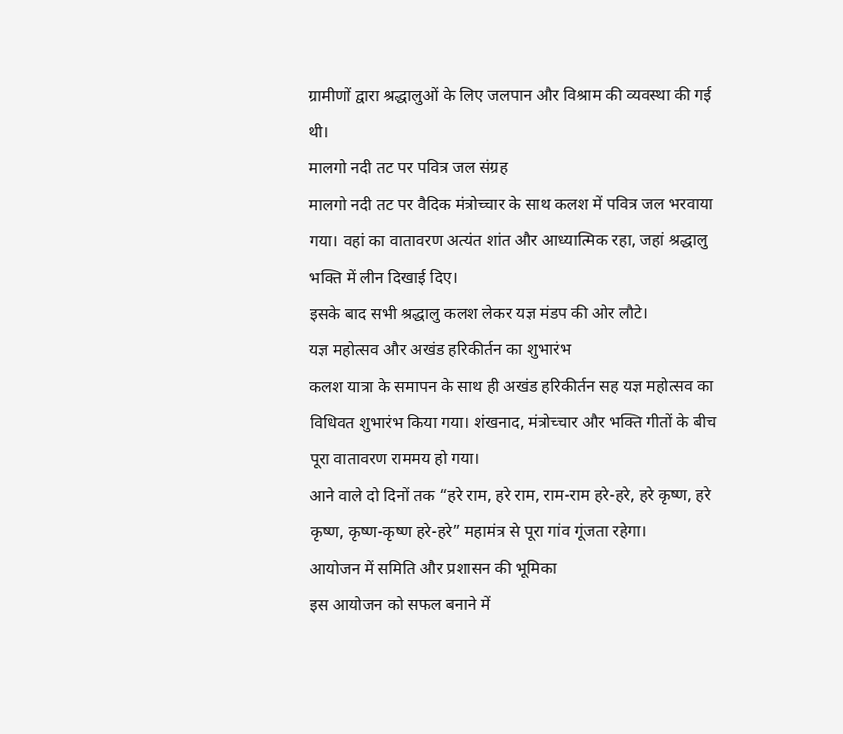ग्रामीणों द्वारा श्रद्धालुओं के लिए जलपान और विश्राम की व्यवस्था की गई थी।
मालगो नदी तट पर पवित्र जल संग्रह
मालगो नदी तट पर वैदिक मंत्रोच्चार के साथ कलश में पवित्र जल भरवाया गया। वहां का वातावरण अत्यंत शांत और आध्यात्मिक रहा, जहां श्रद्धालु भक्ति में लीन दिखाई दिए।
इसके बाद सभी श्रद्धालु कलश लेकर यज्ञ मंडप की ओर लौटे।
यज्ञ महोत्सव और अखंड हरिकीर्तन का शुभारंभ
कलश यात्रा के समापन के साथ ही अखंड हरिकीर्तन सह यज्ञ महोत्सव का विधिवत शुभारंभ किया गया। शंखनाद, मंत्रोच्चार और भक्ति गीतों के बीच पूरा वातावरण राममय हो गया।
आने वाले दो दिनों तक “हरे राम, हरे राम, राम-राम हरे-हरे, हरे कृष्ण, हरे कृष्ण, कृष्ण-कृष्ण हरे-हरे” महामंत्र से पूरा गांव गूंजता रहेगा।
आयोजन में समिति और प्रशासन की भूमिका
इस आयोजन को सफल बनाने में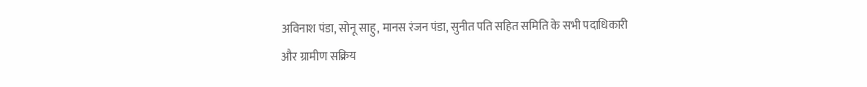अविनाश पंडा, सोनू साहु, मानस रंजन पंडा, सुनीत पति सहित समिति के सभी पदाधिकारी और ग्रामीण सक्रिय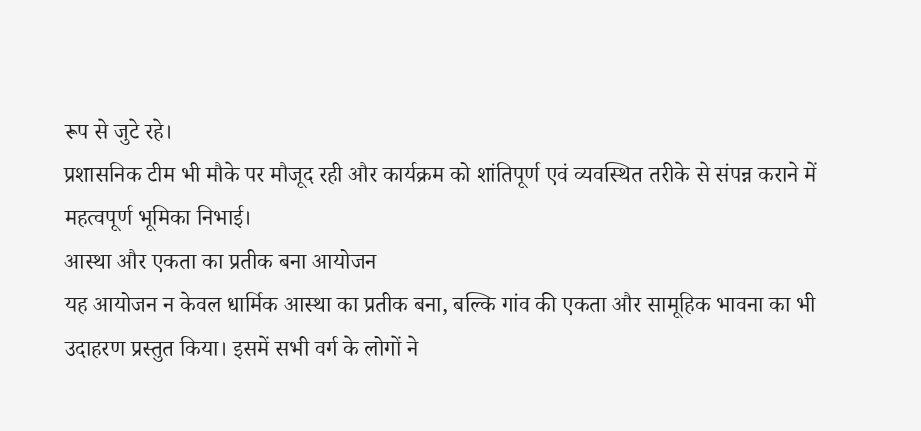रूप से जुटे रहे।
प्रशासनिक टीम भी मौके पर मौजूद रही और कार्यक्रम को शांतिपूर्ण एवं व्यवस्थित तरीके से संपन्न कराने में महत्वपूर्ण भूमिका निभाई।
आस्था और एकता का प्रतीक बना आयोजन
यह आयोजन न केवल धार्मिक आस्था का प्रतीक बना, बल्कि गांव की एकता और सामूहिक भावना का भी उदाहरण प्रस्तुत किया। इसमें सभी वर्ग के लोगों ने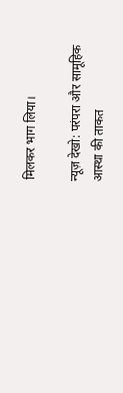मिलकर भाग लिया।

न्यूज़ देखो: परंपरा और सामूहिक आस्था की ताकत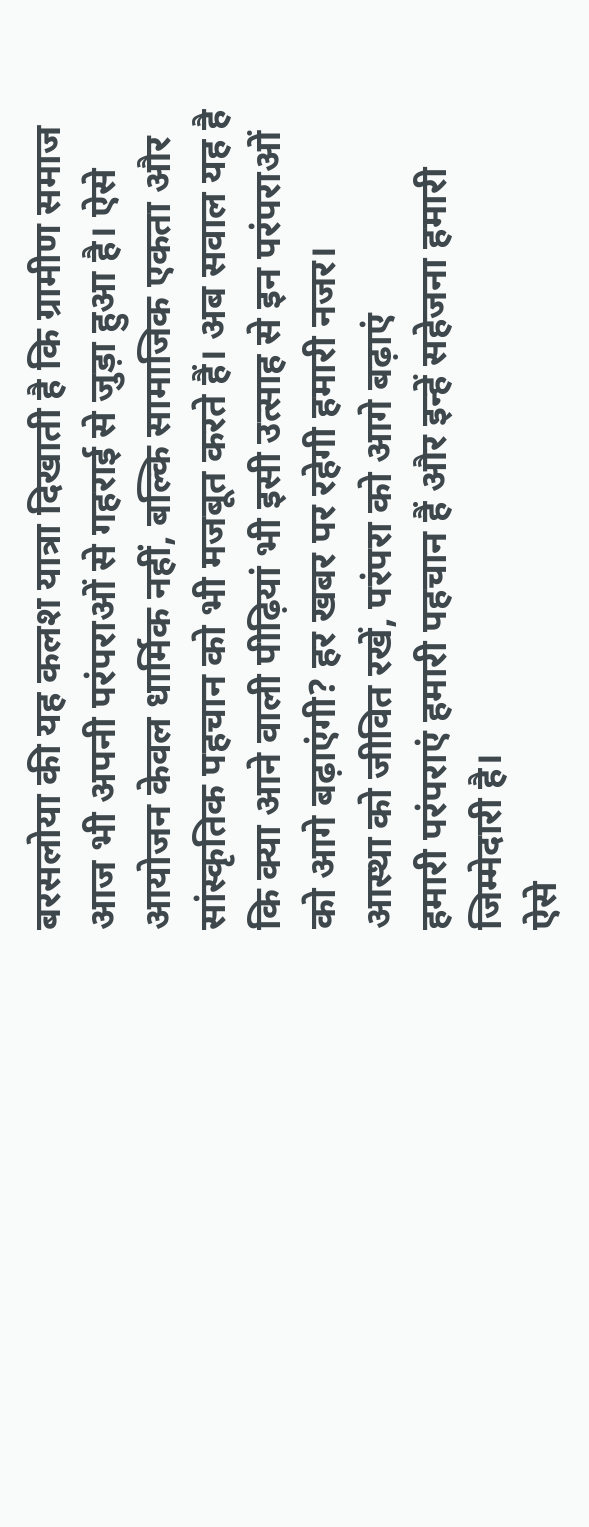बरसलोया की यह कलश यात्रा दिखाती है कि ग्रामीण समाज आज भी अपनी परंपराओं से गहराई से जुड़ा हुआ है। ऐसे आयोजन केवल धार्मिक नहीं, बल्कि सामाजिक एकता और सांस्कृतिक पहचान को भी मजबूत करते हैं। अब सवाल यह है कि क्या आने वाली पीढ़ियां भी इसी उत्साह से इन परंपराओं को आगे बढ़ाएंगी? हर खबर पर रहेगी हमारी नजर।
आस्था को जीवित रखें, परंपरा को आगे बढ़ाएं
हमारी परंपराएं हमारी पहचान हैं और इन्हें सहेजना हमारी जिम्मेदारी है।
ऐसे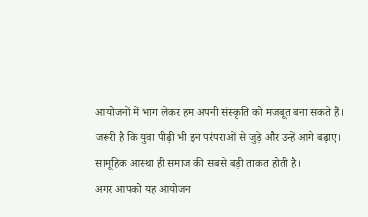आयोजनों में भाग लेकर हम अपनी संस्कृति को मजबूत बना सकते हैं।
जरूरी है कि युवा पीढ़ी भी इन परंपराओं से जुड़े और उन्हें आगे बढ़ाए।
सामूहिक आस्था ही समाज की सबसे बड़ी ताकत होती है।
अगर आपको यह आयोजन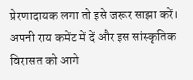प्रेरणादायक लगा तो इसे जरूर साझा करें।
अपनी राय कमेंट में दें और इस सांस्कृतिक विरासत को आगे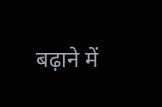बढ़ाने में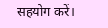सहयोग करें।